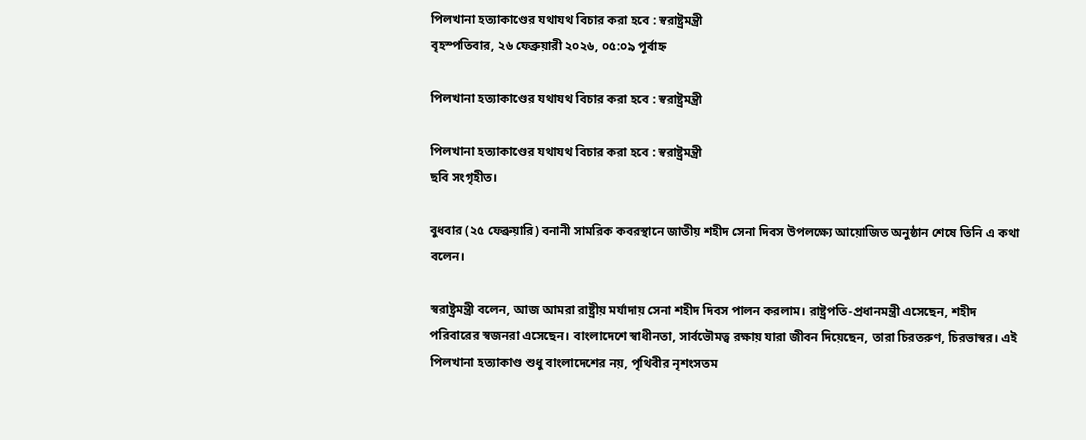পিলখানা হত্যাকাণ্ডের যথাযথ বিচার করা হবে : স্বরাষ্ট্রমন্ত্রী
বৃহস্পতিবার, ২৬ ফেব্রুয়ারী ২০২৬, ০৫:০৯ পূর্বাহ্ন

পিলখানা হত্যাকাণ্ডের যথাযথ বিচার করা হবে : স্বরাষ্ট্রমন্ত্রী

পিলখানা হত্যাকাণ্ডের যথাযথ বিচার করা হবে : স্বরাষ্ট্রমন্ত্রী
ছবি সংগৃহীত।

বুধবার (২৫ ফেব্রুয়ারি) বনানী সামরিক কবরস্থানে জাতীয় শহীদ সেনা দিবস উপলক্ষ্যে আয়োজিত অনুষ্ঠান শেষে তিনি এ কথা বলেন।

স্বরাষ্ট্রমন্ত্রী বলেন, আজ আমরা রাষ্ট্রীয় মর্যাদায় সেনা শহীদ দিবস পালন করলাম। রাষ্ট্রপতি-প্রধানমন্ত্রী এসেছেন, শহীদ পরিবারের স্বজনরা এসেছেন। বাংলাদেশে স্বাধীনতা, সার্বভৌমত্ব রক্ষায় যারা জীবন দিয়েছেন, তারা চিরতরুণ, চিরভাস্বর। এই পিলখানা হত্যাকাণ্ড শুধু বাংলাদেশের নয়, পৃথিবীর নৃশংসতম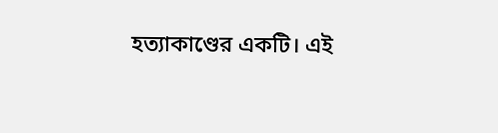হত্যাকাণ্ডের একটি। এই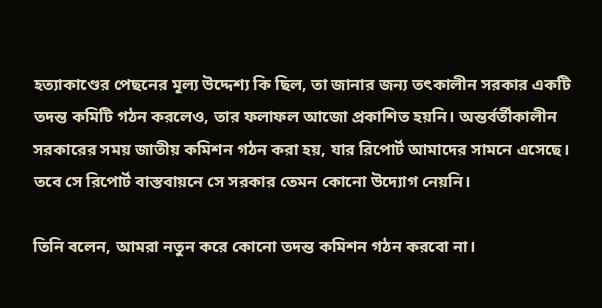হত্যাকাণ্ডের পেছনের মূল্য উদ্দেশ্য কি ছিল, তা জানার জন্য তৎকালীন সরকার একটি তদন্ত কমিটি গঠন করলেও, তার ফলাফল আজো প্রকাশিত হয়নি। অন্তর্বর্তীকালীন সরকারের সময় জাতীয় কমিশন গঠন করা হয়, যার রিপোর্ট আমাদের সামনে এসেছে। তবে সে রিপোর্ট বাস্তবায়নে সে সরকার তেমন কোনো উদ্যোগ নেয়নি।

তিনি বলেন, আমরা নতুন করে কোনো তদন্ত কমিশন গঠন করবো না।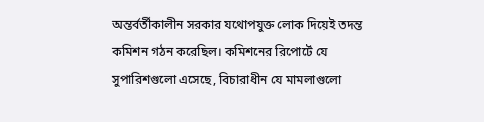অন্তর্বর্তীকালীন সরকার যথোপযুক্ত লোক দিয়েই তদন্ত কমিশন গঠন করেছিল। কমিশনের রিপোর্টে যে সুপারিশগুলো এসেছে, বিচারাধীন যে মামলাগুলো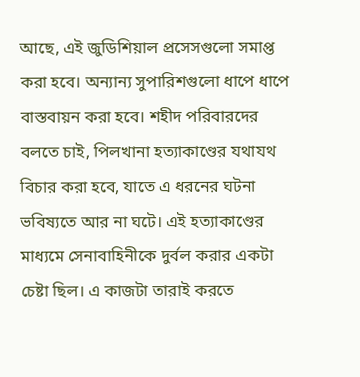আছে, এই জুডিশিয়াল প্রসেসগুলো সমাপ্ত করা হবে। অন্যান্য সুপারিশগুলো ধাপে ধাপে বাস্তবায়ন করা হবে। শহীদ পরিবারদের বলতে চাই, পিলখানা হত্যাকাণ্ডের যথাযথ বিচার করা হবে, যাতে এ ধরনের ঘটনা ভবিষ্যতে আর না ঘটে। এই হত্যাকাণ্ডের মাধ্যমে সেনাবাহিনীকে দুর্বল করার একটা চেষ্টা ছিল। এ কাজটা তারাই করতে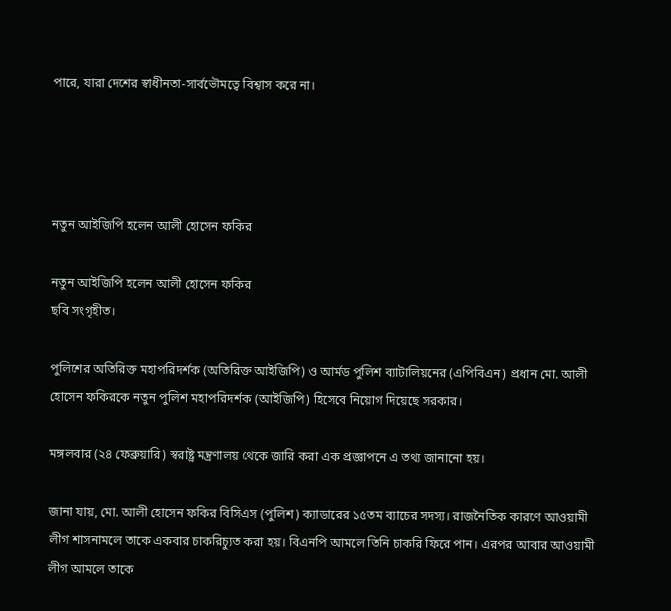পারে, যারা দেশের স্বাধীনতা-সার্বভৌমত্বে বিশ্বাস করে না।




নতুন আইজিপি হলেন আলী হোসেন ফকির

নতুন আইজিপি হলেন আলী হোসেন ফকির
ছবি সংগৃহীত।

পুলিশের অতিরিক্ত মহাপরিদর্শক (অতিরিক্ত আইজিপি) ও আর্মড পুলিশ ব্যাটালিয়নের (এপিবিএন) প্রধান মো. আলী হোসেন ফকিরকে নতুন পুলিশ মহাপরিদর্শক (আইজিপি) হিসেবে নিয়োগ দিয়েছে সরকার।

মঙ্গলবার (২৪ ফেব্রুয়ারি) স্বরাষ্ট্র মন্ত্রণালয় থেকে জারি করা এক প্রজ্ঞাপনে এ তথ্য জানানো হয়।

জানা যায়, মো. আলী হোসেন ফকির বিসিএস (পুলিশ) ক্যাডারের ১৫তম ব্যাচের সদস্য। রাজনৈতিক কারণে আওয়ামী লীগ শাসনামলে তাকে একবার চাকরিচ্যুত করা হয়। বিএনপি আমলে তিনি চাকরি ফিরে পান। এরপর আবার আওয়ামী লীগ আমলে তাকে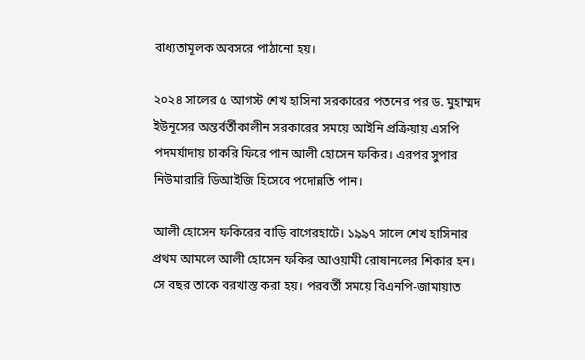বাধ্যতামূলক অবসরে পাঠানো হয়।

২০২৪ সালের ৫ আগস্ট শেখ হাসিনা সরকারের পতনের পর ড. মুহাম্মদ ইউনূসের অন্তর্বর্তীকালীন সরকারের সময়ে আইনি প্রক্রিয়ায় এসপি পদমর্যাদায় চাকরি ফিরে পান আলী হোসেন ফকির। এরপর সুপার নিউমারারি ডিআইজি হিসেবে পদোন্নতি পান।

আলী হোসেন ফকিরের বাড়ি বাগেরহাটে। ১৯৯৭ সালে শেখ হাসিনার প্রথম আমলে আলী হোসেন ফকির আওয়ামী রোষানলের শিকার হন। সে বছর তাকে বরখাস্ত করা হয়। পরবর্তী সময়ে বিএনপি-জামায়াত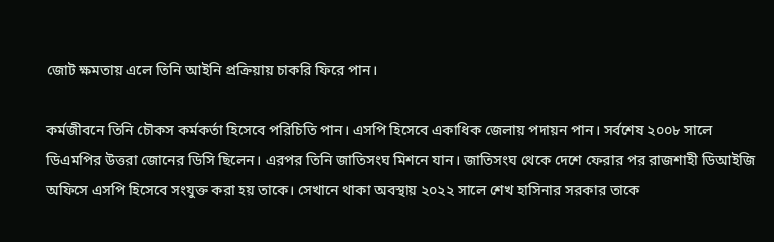জোট ক্ষমতায় এলে তিনি আইনি প্রক্রিয়ায় চাকরি ফিরে পান।

কর্মজীবনে তিনি চৌকস কর্মকর্তা হিসেবে পরিচিতি পান। এসপি হিসেবে একাধিক জেলায় পদায়ন পান। সর্বশেষ ২০০৮ সালে ডিএমপির উত্তরা জোনের ডিসি ছিলেন। এরপর তিনি জাতিসংঘ মিশনে যান। জাতিসংঘ থেকে দেশে ফেরার পর রাজশাহী ডিআইজি অফিসে এসপি হিসেবে সংযুক্ত করা হয় তাকে। সেখানে থাকা অবস্থায় ২০২২ সালে শেখ হাসিনার সরকার তাকে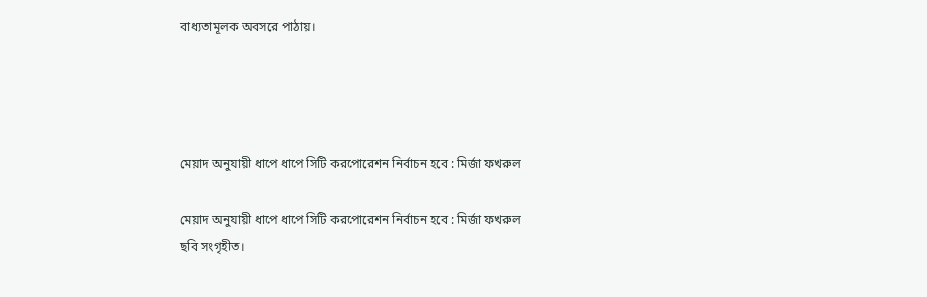বাধ্যতামূলক অবসরে পাঠায়।




মেয়াদ অনুযায়ী ধাপে ধাপে সিটি করপোরেশন নির্বাচন হবে : মির্জা ফখরুল

মেয়াদ অনুযায়ী ধাপে ধাপে সিটি করপোরেশন নির্বাচন হবে : মির্জা ফখরুল
ছবি সংগৃহীত।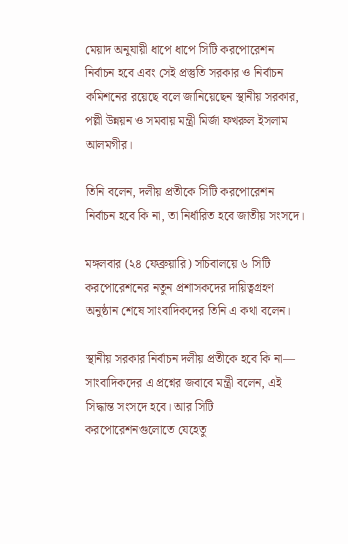মেয়াদ অনুযায়ী ধাপে ধাপে সিটি করপোরেশন নির্বাচন হবে এবং সেই প্রস্তুতি সরকার ও নির্বাচন কমিশনের রয়েছে বলে জানিয়েছেন স্থানীয় সরকার, পল্লী উন্নয়ন ও সমবায় মন্ত্রী মির্জা ফখরুল ইসলাম আলমগীর।

তিনি বলেন, দলীয় প্রতীকে সিটি করপোরেশন নির্বাচন হবে কি না, তা নির্ধারিত হবে জাতীয় সংসদে।

মঙ্গলবার (২৪ ফেব্রুয়ারি) সচিবালয়ে ৬ সিটি করপোরেশনের নতুন প্রশাসকদের দায়িত্বগ্রহণ অনুষ্ঠান শেষে সাংবাদিকদের তিনি এ কথা বলেন।

স্থানীয় সরকার নির্বাচন দলীয় প্রতীকে হবে কি না— সাংবাদিকদের এ প্রশ্নের জবাবে মন্ত্রী বলেন, এই সিদ্ধান্ত সংসদে হবে। আর সিটি করপোরেশনগুলোতে যেহেতু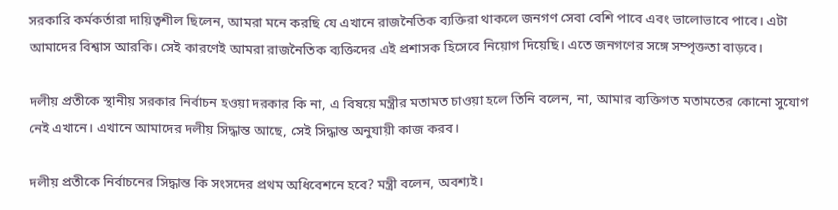সরকারি কর্মকর্তারা দায়িত্বশীল ছিলেন, আমরা মনে করছি যে এখানে রাজনৈতিক ব্যক্তিরা থাকলে জনগণ সেবা বেশি পাবে এবং ভালোভাবে পাবে। এটা আমাদের বিশ্বাস আরকি। সেই কারণেই আমরা রাজনৈতিক ব্যক্তিদের এই প্রশাসক হিসেবে নিয়োগ দিয়েছি। এতে জনগণের সঙ্গে সম্পৃক্ততা বাড়বে।

দলীয় প্রতীকে স্থানীয় সরকার নির্বাচন হওয়া দরকার কি না, এ বিষয়ে মন্ত্রীর মতামত চাওয়া হলে তিনি বলেন, না, আমার ব্যক্তিগত মতামতের কোনো সুযোগ নেই এখানে। এখানে আমাদের দলীয় সিদ্ধান্ত আছে, সেই সিদ্ধান্ত অনুযায়ী কাজ করব।

দলীয় প্রতীকে নির্বাচনের সিদ্ধান্ত কি সংসদের প্রথম অধিবেশনে হবে? মন্ত্রী বলেন, অবশ্যই।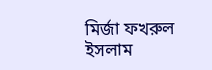মির্জা ফখরুল ইসলাম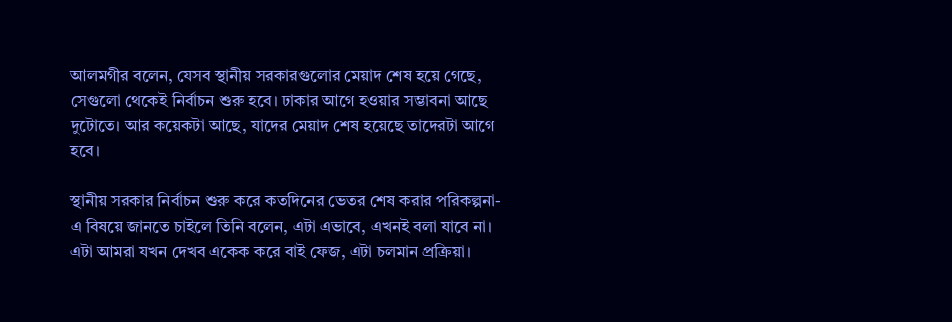আলমগীর বলেন, যেসব স্থানীয় সরকারগুলোর মেয়াদ শেষ হয়ে গেছে, সেগুলো থেকেই নির্বাচন শুরু হবে। ঢাকার আগে হওয়ার সম্ভাবনা আছে দুটোতে। আর কয়েকটা আছে, যাদের মেয়াদ শেষ হয়েছে তাদেরটা আগে হবে।

স্থানীয় সরকার নির্বাচন শুরু করে কতদিনের ভেতর শেষ করার পরিকল্পনা- এ বিষয়ে জানতে চাইলে তিনি বলেন, এটা এভাবে, এখনই বলা যাবে না। এটা আমরা যখন দেখব একেক করে বাই ফেজ, এটা চলমান প্রক্রিয়া।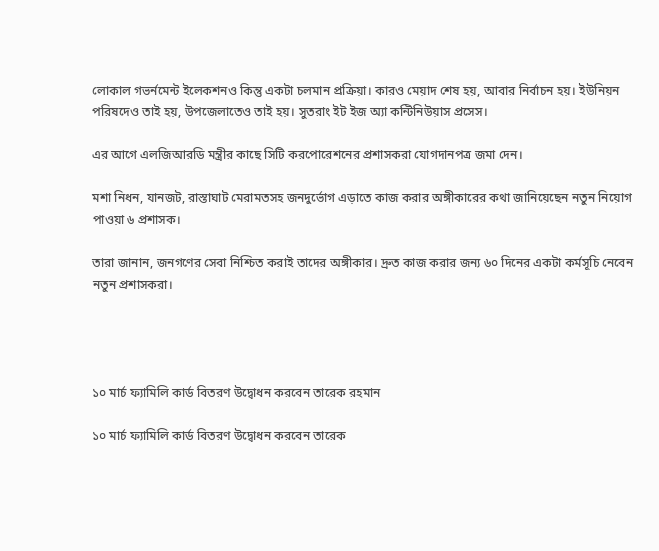লোকাল গভর্নমেন্ট ইলেকশনও কিন্তু একটা চলমান প্রক্রিয়া। কারও মেয়াদ শেষ হয়, আবার নির্বাচন হয়। ইউনিয়ন পরিষদেও তাই হয়, উপজেলাতেও তাই হয়। সুতরাং ইট ইজ অ্যা কন্টিনিউয়াস প্রসেস।

এর আগে এলজিআরডি মন্ত্রীর কাছে সিটি করপোরেশনের প্রশাসকরা যোগদানপত্র জমা দেন।

মশা নিধন, যানজট, রাস্তাঘাট মেরামতসহ জনদুর্ভোগ এড়াতে কাজ করার অঙ্গীকারের কথা জানিয়েছেন নতুন নিয়োগ পাওয়া ৬ প্রশাসক।

তারা জানান, জনগণের সেবা নিশ্চিত করাই তাদের অঙ্গীকার। দ্রুত কাজ করার জন্য ৬০ দিনের একটা কর্মসূচি নেবেন নতুন প্রশাসকরা।




১০ মার্চ ফ্যামিলি কার্ড বিতরণ উদ্বোধন করবেন তারেক রহমান

১০ মার্চ ফ্যামিলি কার্ড বিতরণ উদ্বোধন করবেন তারেক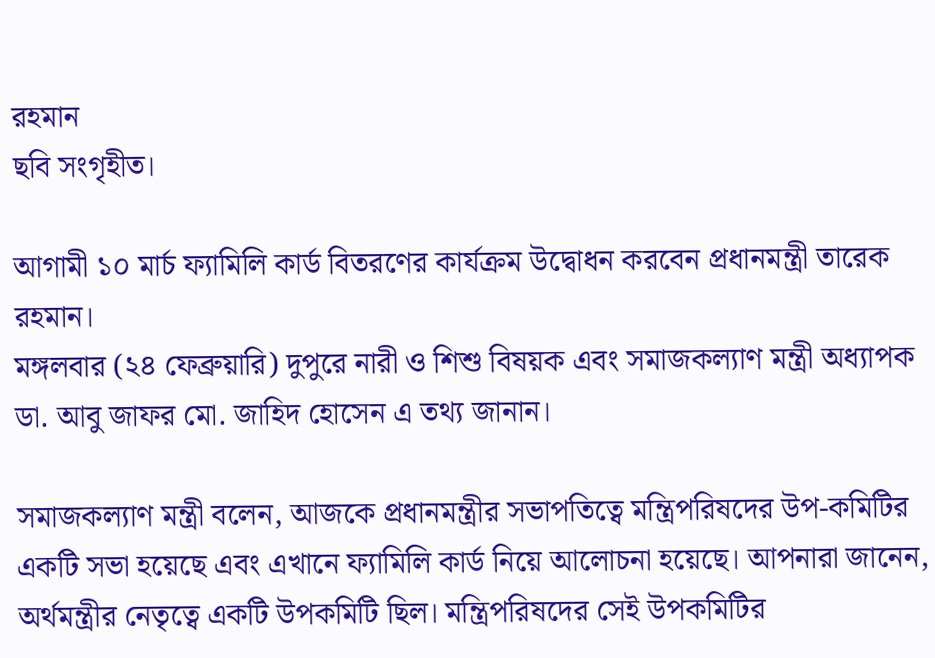রহমান
ছবি সংগৃহীত।

আগামী ১০ মার্চ ফ্যামিলি কার্ড বিতরণের কার্যক্রম উদ্বোধন করবেন প্রধানমন্ত্রী তারেক রহমান।
মঙ্গলবার (২৪ ফেব্রুয়ারি) দুপুরে নারী ও শিশু বিষয়ক এবং সমাজকল্যাণ মন্ত্রী অধ্যাপক ডা. আবু জাফর মো. জাহিদ হোসেন এ তথ্য জানান।

সমাজকল্যাণ মন্ত্রী বলেন, আজকে প্রধানমন্ত্রীর সভাপতিত্বে মন্ত্রিপরিষদের উপ-কমিটির একটি সভা হয়েছে এবং এখানে ফ্যামিলি কার্ড নিয়ে আলোচনা হয়েছে। আপনারা জানেন, অর্থমন্ত্রীর নেতৃত্বে একটি উপকমিটি ছিল। মন্ত্রিপরিষদের সেই উপকমিটির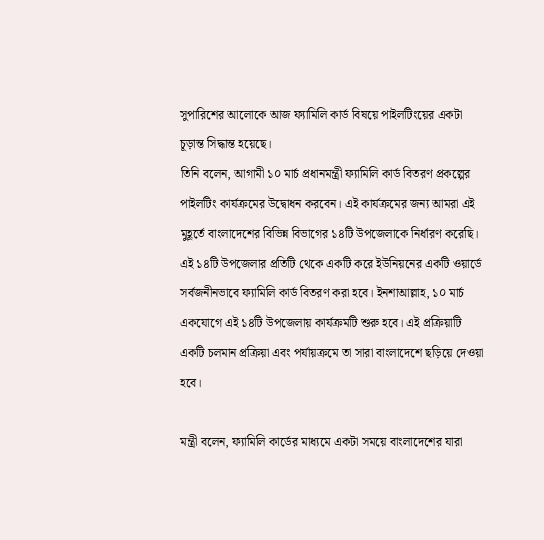সুপারিশের আলোকে আজ ফ্যামিলি কার্ড বিষয়ে পাইলটিংয়ের একটা চূড়ান্ত সিদ্ধান্ত হয়েছে।
তিনি বলেন, আগামী ১০ মার্চ প্রধানমন্ত্রী ফ্যামিলি কার্ড বিতরণ প্রকল্পের পাইলটিং কার্যক্রমের উদ্বোধন করবেন। এই কার্যক্রমের জন্য আমরা এই মুহূর্তে বাংলাদেশের বিভিন্ন বিভাগের ১৪টি উপজেলাকে নির্ধারণ করেছি। এই ১৪টি উপজেলার প্রতিটি থেকে একটি করে ইউনিয়নের একটি ওয়ার্ডে সর্বজনীনভাবে ফ্যামিলি কার্ড বিতরণ করা হবে। ইনশাআল্লাহ, ১০ মার্চ একযোগে এই ১৪টি উপজেলায় কার্যক্রমটি শুরু হবে। এই প্রক্রিয়াটি একটি চলমান প্রক্রিয়া এবং পর্যায়ক্রমে তা সারা বাংলাদেশে ছড়িয়ে দেওয়া হবে।

মন্ত্রী বলেন, ফ্যামিলি কার্ডের মাধ্যমে একটা সময়ে বাংলাদেশের যারা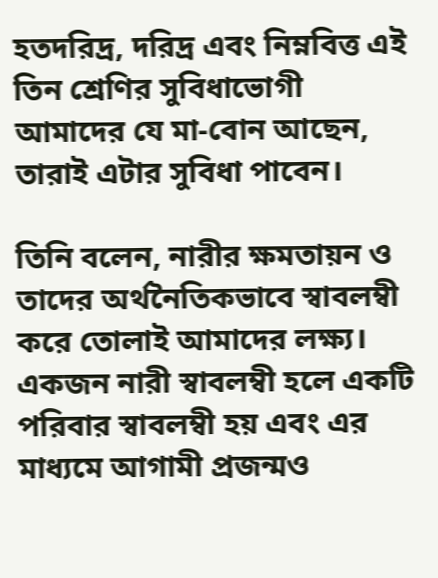হতদরিদ্র, দরিদ্র এবং নিম্নবিত্ত এই তিন শ্রেণির সুবিধাভোগী আমাদের যে মা-বোন আছেন, তারাই এটার সুবিধা পাবেন।

তিনি বলেন, নারীর ক্ষমতায়ন ও তাদের অর্থনৈতিকভাবে স্বাবলম্বী করে তোলাই আমাদের লক্ষ্য। একজন নারী স্বাবলম্বী হলে একটি পরিবার স্বাবলম্বী হয় এবং এর মাধ্যমে আগামী প্রজন্মও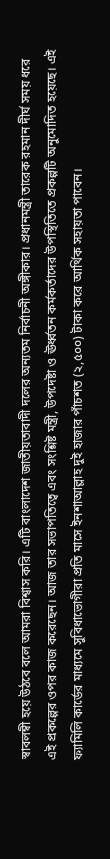স্বাবলম্বী হয়ে উঠবে বলে আমরা বিশ্বাস করি। এটি বাংলাদেশ জাতীয়তাবাদী দলের অন্যতম নির্বাচনী অঙ্গীকার। প্রধানমন্ত্রী তারেক রহমান দীর্ঘ সময় ধরে এই প্রকল্পের ওপর কাজ করেছেন। আজ তার সভাপতিত্বে এবং সংশ্লিষ্ট মন্ত্রী, উপদেষ্টা ও ঊর্ধ্বতন কর্মকর্তাদের উপস্থিতিতে প্রকল্পটি অনুমোদিত হয়েছে। এই ফ্যামিলি কার্ডের মাধ্যমে সুবিধাভোগীরা প্রতি মাসে ইনশাআল্লাহ দুই হাজার পাঁচশত (২,৫০০) টাকা করে আর্থিক সহায়তা পাবেন।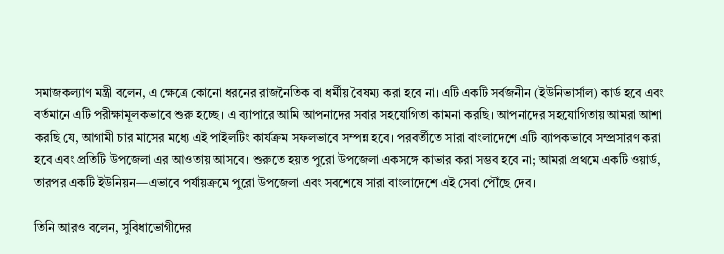সমাজকল্যাণ মন্ত্রী বলেন, এ ক্ষেত্রে কোনো ধরনের রাজনৈতিক বা ধর্মীয় বৈষম্য করা হবে না। এটি একটি সর্বজনীন (ইউনিভার্সাল) কার্ড হবে এবং বর্তমানে এটি পরীক্ষামূলকভাবে শুরু হচ্ছে। এ ব্যাপারে আমি আপনাদের সবার সহযোগিতা কামনা করছি। আপনাদের সহযোগিতায় আমরা আশা করছি যে, আগামী চার মাসের মধ্যে এই পাইলটিং কার্যক্রম সফলভাবে সম্পন্ন হবে। পরবর্তীতে সারা বাংলাদেশে এটি ব্যাপকভাবে সম্প্রসারণ করা হবে এবং প্রতিটি উপজেলা এর আওতায় আসবে। শুরুতে হয়ত পুরো উপজেলা একসঙ্গে কাভার করা সম্ভব হবে না; আমরা প্রথমে একটি ওয়ার্ড, তারপর একটি ইউনিয়ন—এভাবে পর্যায়ক্রমে পুরো উপজেলা এবং সবশেষে সারা বাংলাদেশে এই সেবা পৌঁছে দেব।

তিনি আরও বলেন, সুবিধাভোগীদের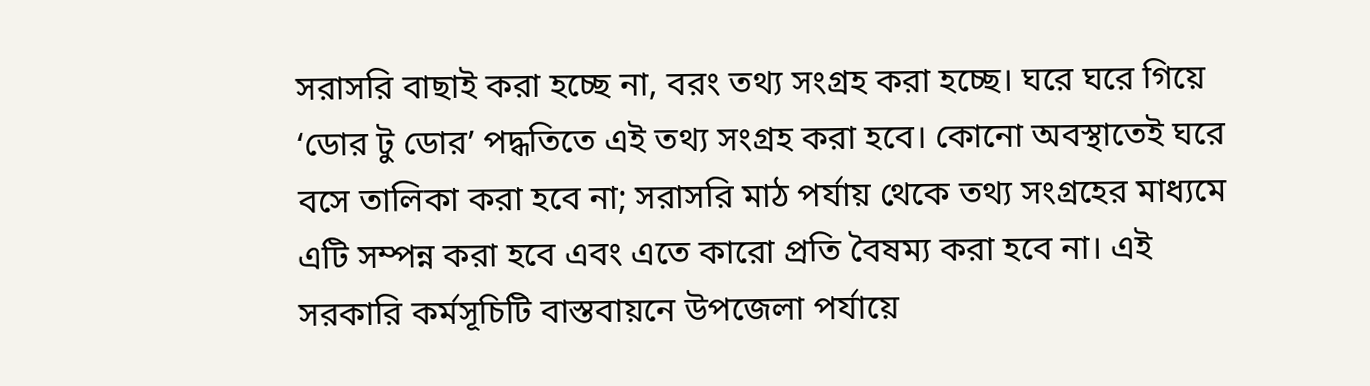সরাসরি বাছাই করা হচ্ছে না, বরং তথ্য সংগ্রহ করা হচ্ছে। ঘরে ঘরে গিয়ে ‘ডোর টু ডোর’ পদ্ধতিতে এই তথ্য সংগ্রহ করা হবে। কোনো অবস্থাতেই ঘরে বসে তালিকা করা হবে না; সরাসরি মাঠ পর্যায় থেকে তথ্য সংগ্রহের মাধ্যমে এটি সম্পন্ন করা হবে এবং এতে কারো প্রতি বৈষম্য করা হবে না। এই সরকারি কর্মসূচিটি বাস্তবায়নে উপজেলা পর্যায়ে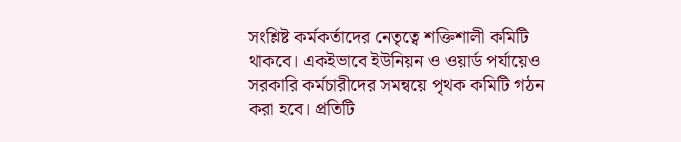সংশ্লিষ্ট কর্মকর্তাদের নেতৃত্বে শক্তিশালী কমিটি থাকবে। একইভাবে ইউনিয়ন ও ওয়ার্ড পর্যায়েও সরকারি কর্মচারীদের সমন্বয়ে পৃথক কমিটি গঠন করা হবে। প্রতিটি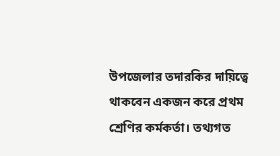উপজেলার তদারকির দায়িত্বে থাকবেন একজন করে প্রথম শ্রেণির কর্মকর্তা। তথ্যগত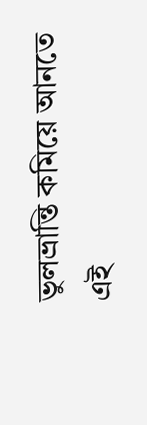ভুলভ্রান্তি কমিয়ে আনতে এই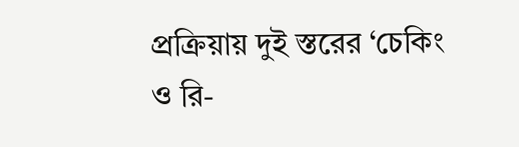প্রক্রিয়ায় দুই স্তরের ‘চেকিং ও রি-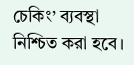চেকিং’ ব্যবস্থা নিশ্চিত করা হবে।